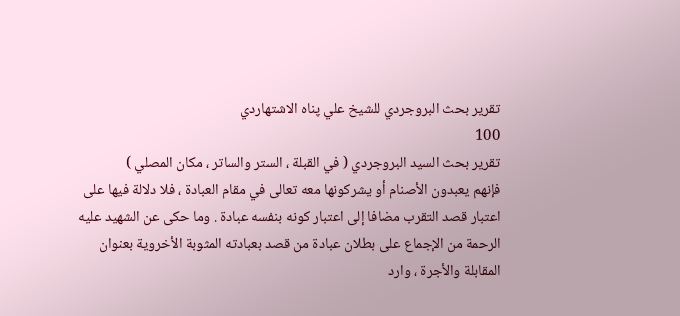تقرير بحث البروجردي للشيخ علي پناه الاشتهاردي
100
تقرير بحث السيد البروجردي ( في القبلة ، الستر والساتر ، مكان المصلي )
فإنهم يعبدون الأصنام أو يشركونها معه تعالى في مقام العبادة ، فلا دلالة فيها على اعتبار قصد التقرب مضافا إلى اعتبار كونه بنفسه عبادة . وما حكى عن الشهيد عليه الرحمة من الإجماع على بطلان عبادة من قصد بعبادته المثوبة الأخروية بعنوان المقابلة والأجرة ، وارد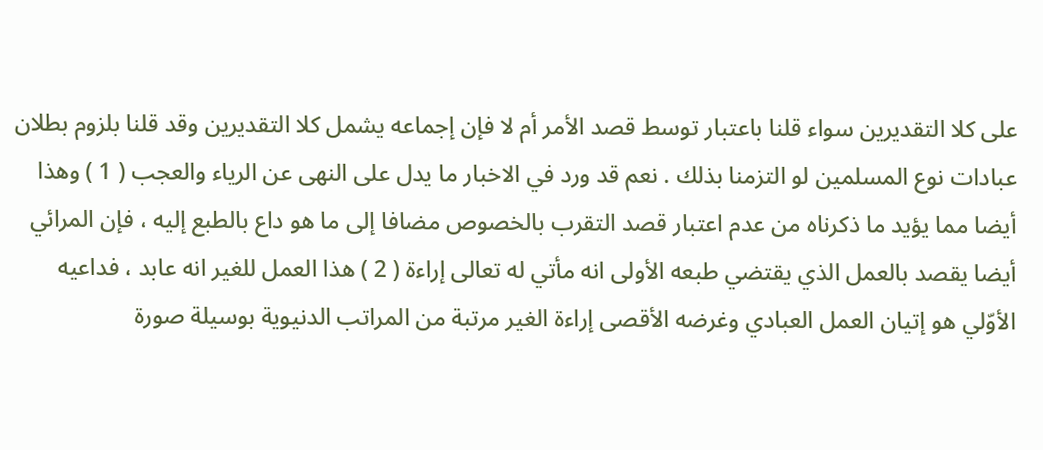على كلا التقديرين سواء قلنا باعتبار توسط قصد الأمر أم لا فإن إجماعه يشمل كلا التقديرين وقد قلنا بلزوم بطلان عبادات نوع المسلمين لو التزمنا بذلك . نعم قد ورد في الاخبار ما يدل على النهى عن الرياء والعجب ( 1 ) وهذا أيضا مما يؤيد ما ذكرناه من عدم اعتبار قصد التقرب بالخصوص مضافا إلى ما هو داع بالطبع إليه ، فإن المرائي أيضا يقصد بالعمل الذي يقتضي طبعه الأولى انه مأتي له تعالى إراءة ( 2 ) هذا العمل للغير انه عابد ، فداعيه الأوّلي هو إتيان العمل العبادي وغرضه الأقصى إراءة الغير مرتبة من المراتب الدنيوية بوسيلة صورة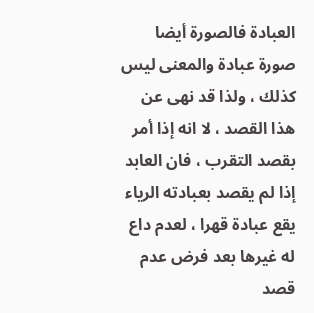العبادة فالصورة أيضا صورة عبادة والمعنى ليس كذلك ، ولذا قد نهى عن هذا القصد ، لا انه إذا أمر بقصد التقرب ، فان العابد إذا لم يقصد بعبادته الرياء يقع عبادة قهرا ، لعدم داع له غيرها بعد فرض عدم قصد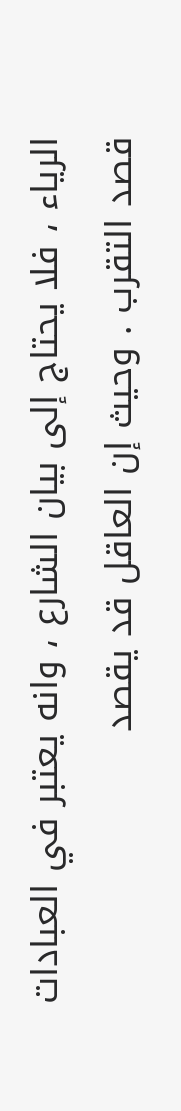الرياء ، فلا يحتاج إلى بيان الشارع ، وانه يعتبر في العبادات قصد التقرب . وحيث إن العاقل قد يقصد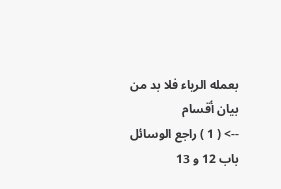بعمله الرياء فلا بد من بيان أقسام
--> ( 1 ) راجع الوسائل باب 12 و 13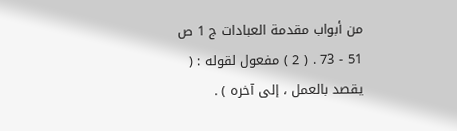من أبواب مقدمة العبادات ج 1 ص 51 - 73 . ( 2 ) مفعول لقوله : ( يقصد بالعمل ، إلى آخره ) .